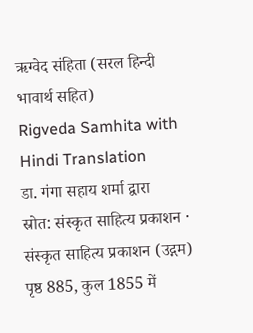ऋग्वेद संहिता (सरल हिन्दी भावार्थ सहित)
Rigveda Samhita with Hindi Translation
डा. गंगा सहाय शर्मा द्वारा
स्रोत: संस्कृत साहित्य प्रकाशन · संस्कृत साहित्य प्रकाशन (उद्गम)
पृष्ठ 885, कुल 1855 में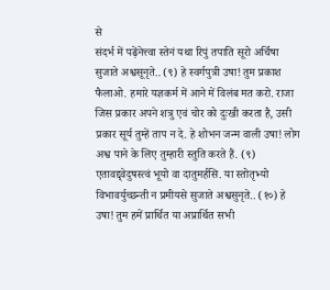से
संदर्भ में पढ़ेंनेत्त्वा स्तेनं यथा रिपुं तपाति सूरो अर्चिषा सुजाते अश्वसूनृते.. (९) हे स्वर्गपुत्री उषा! तुम प्रकाश फैलाओ. हमारे यज्ञकर्म में आने में विलंब मत करो. राजा जिस प्रकार अपने शत्रु एवं चोर को दुःखी करता है, उसी प्रकार सूर्य तुम्हें ताप न दे. हे शोभन जन्म वाली उषा! लोग अश्व पाने के लिए तुम्हारी स्तुति करते हैं. (९) एतावद्द्वेदुषस्त्वं भूयो वा दातुमर्हसि. या स्तोतृभ्यो विभावर्युच्छन्ती न प्रमीयसे सुजाते अश्वसुनृते.. (१०) हे उषा! तुम हमें प्रार्थित या अप्रार्थित सभी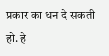प्रकार का धन दे सकती हो. हे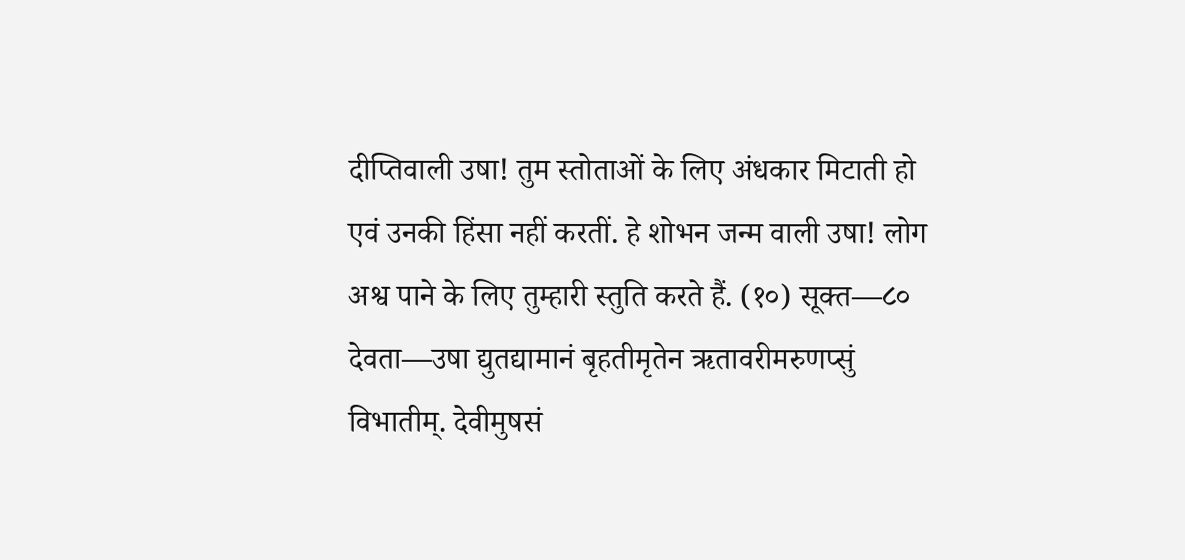दीप्तिवाली उषा! तुम स्तोताओं के लिए अंधकार मिटाती हो एवं उनकी हिंसा नहीं करतीं. हे शोभन जन्म वाली उषा! लोग अश्व पाने के लिए तुम्हारी स्तुति करते हैं. (१०) सूक्त—८० देवता—उषा द्युतद्यामानं बृहतीमृतेन ऋतावरीमरुणप्सुं विभातीम्. देवीमुषसं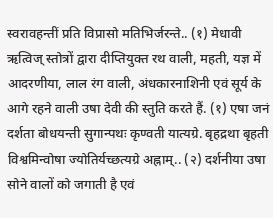स्वरावहन्तीं प्रति विप्रासो मतिभिर्जरन्ते.. (१) मेधावी ऋत्विज् स्तोत्रों द्वारा दीप्तियुक्त रथ वाली, महती, यज्ञ में आदरणीया, लाल रंग वाली, अंधकारनाशिनी एवं सूर्य के आगे रहने वाली उषा देवी की स्तुति करते हैं. (१) एषा जनं दर्शता बोधयन्ती सुगान्पथः कृण्वती यात्यग्रे. बृहद्रथा बृहती विश्वमिन्वोषा ज्योतिर्यच्छत्यग्रे अह्नाम्.. (२) दर्शनीया उषा सोने वालों को जगाती है एवं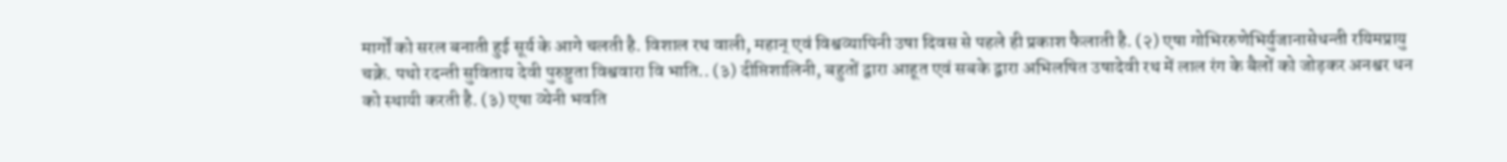मार्गों को सरल बनाती हुई सूर्य के आगे चलती है. विशाल रथ वाली, महान् एवं विश्वव्यापिनी उषा दिवस से पहले ही प्रकाश फैलाती है. (२) एषा गोभिररुणेभिर्युजानासेधन्ती रयिमप्रायु चक्रे. पथो रदन्ती सुविताय देवी पुरुष्टुता विश्ववारा वि भाति.. (३) दीप्तिशालिनी, बहुतों द्वारा आहूत एवं सबके द्वारा अभिलषित उषादेवी रथ में लाल रंग के बैलों को जोड़कर अनश्वर धन को स्थायी करती है. (३) एषा व्येनी भवति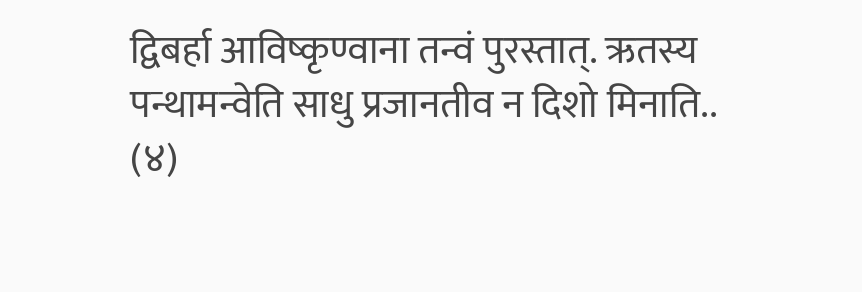द्विबर्हा आविष्कृण्वाना तन्वं पुरस्तात्. ऋतस्य पन्थामन्वेति साधु प्रजानतीव न दिशो मिनाति.. (४)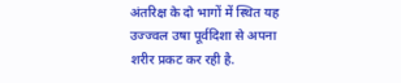अंतरिक्ष के दो भागों में स्थित यह उज्ज्वल उषा पूर्वदिशा से अपना शरीर प्रकट कर रही है.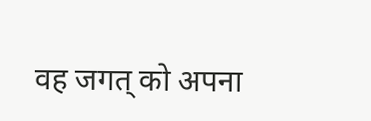वह जगत् को अपना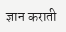ज्ञान कराती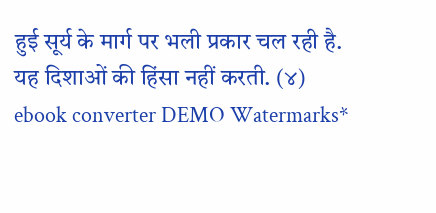हुई सूर्य के मार्ग पर भली प्रकार चल रही है. यह दिशाओं की हिंसा नहीं करती. (४) ebook converter DEMO Watermarks*